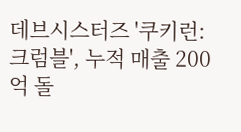데브시스터즈 '쿠키런: 크럼블', 누적 매출 200억 돌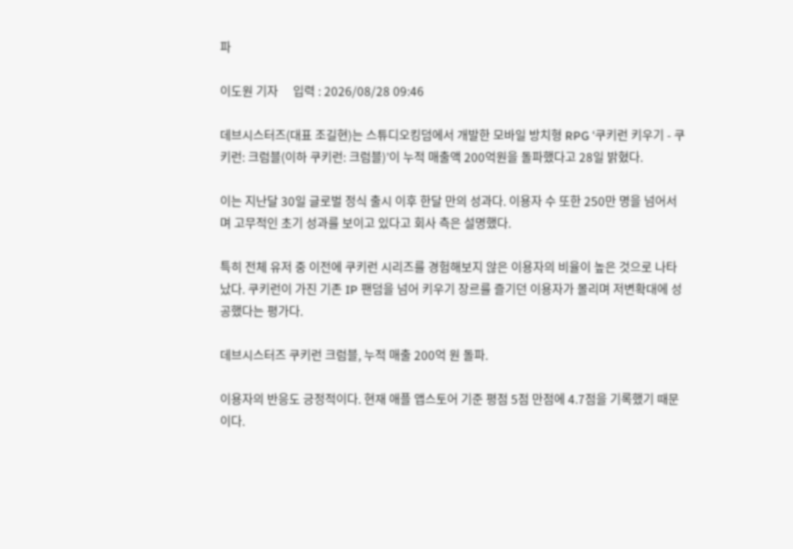파

이도원 기자     입력 : 2026/08/28 09:46

데브시스터즈(대표 조길현)는 스튜디오킹덤에서 개발한 모바일 방치형 RPG ‘쿠키런 키우기 - 쿠키런: 크럼블(이하 쿠키런: 크럼블)’이 누적 매출액 200억원을 돌파했다고 28일 밝혔다.

이는 지난달 30일 글로벌 정식 출시 이후 한달 만의 성과다. 이용자 수 또한 250만 명을 넘어서며 고무적인 초기 성과를 보이고 있다고 회사 측은 설명했다.

특히 전체 유저 중 이전에 쿠키런 시리즈를 경험해보지 않은 이용자의 비율이 높은 것으로 나타났다. 쿠키런이 가진 기존 IP 팬덤을 넘어 키우기 장르를 즐기던 이용자가 몰리며 저변확대에 성공했다는 평가다.

데브시스터즈 쿠키런 크럼블, 누적 매출 200억 원 돌파.

이용자의 반응도 긍정적이다. 현재 애플 앱스토어 기준 평점 5점 만점에 4.7점을 기록했기 때문이다.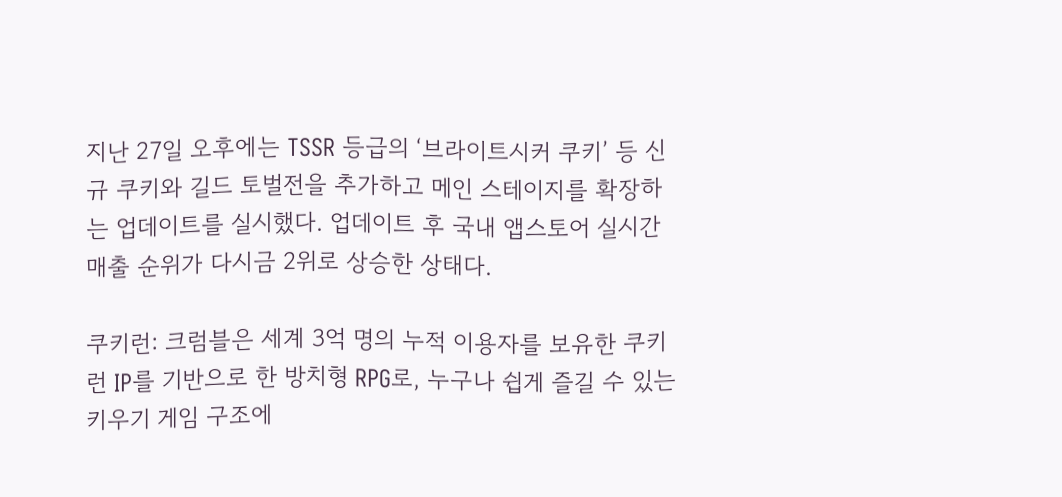지난 27일 오후에는 TSSR 등급의 ‘브라이트시커 쿠키’ 등 신규 쿠키와 길드 토벌전을 추가하고 메인 스테이지를 확장하는 업데이트를 실시했다. 업데이트 후 국내 앱스토어 실시간 매출 순위가 다시금 2위로 상승한 상태다.

쿠키런: 크럼블은 세계 3억 명의 누적 이용자를 보유한 쿠키런 IP를 기반으로 한 방치형 RPG로, 누구나 쉽게 즐길 수 있는 키우기 게임 구조에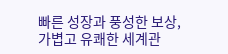빠른 성장과 풍성한 보상, 가볍고 유쾌한 세계관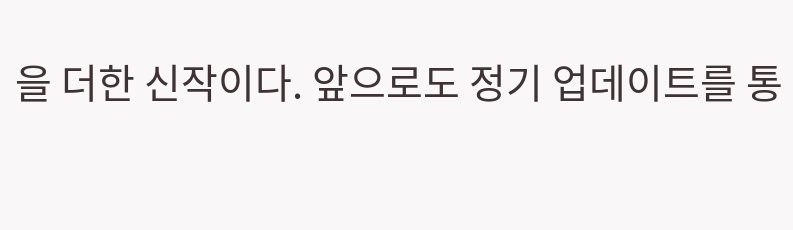을 더한 신작이다. 앞으로도 정기 업데이트를 통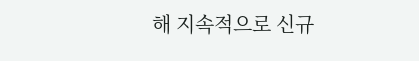해 지속적으로 신규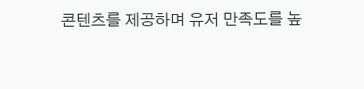콘텐츠를 제공하며 유저 만족도를 높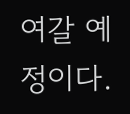여갈 예정이다.